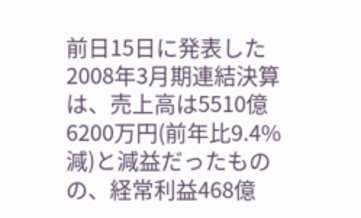前日15日に発表した2008年3月期連結決算は、売上高は5510億6200万円(前年比9.4%減)と減益だったものの、経常利益468億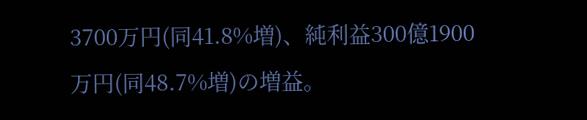3700万円(同41.8%増)、純利益300億1900万円(同48.7%増)の増益。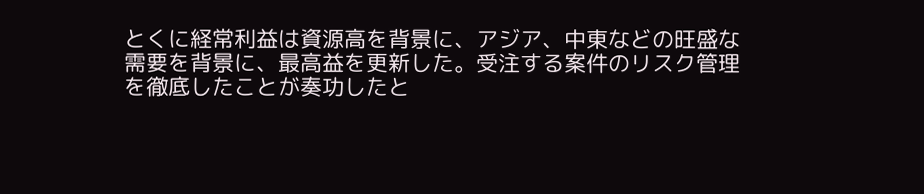とくに経常利益は資源高を背景に、アジア、中東などの旺盛な需要を背景に、最高益を更新した。受注する案件のリスク管理を徹底したことが奏功したと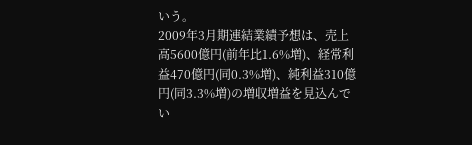いう。
2009年3月期連結業績予想は、売上高5600億円(前年比1.6%増)、経常利益470億円(同0.3%増)、純利益310億円(同3.3%増)の増収増益を見込んでい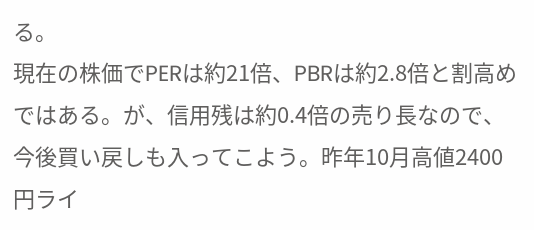る。
現在の株価でPERは約21倍、PBRは約2.8倍と割高めではある。が、信用残は約0.4倍の売り長なので、今後買い戻しも入ってこよう。昨年10月高値2400円ライ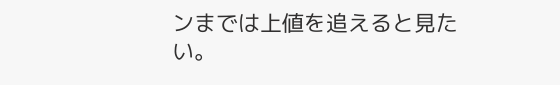ンまでは上値を追えると見たい。